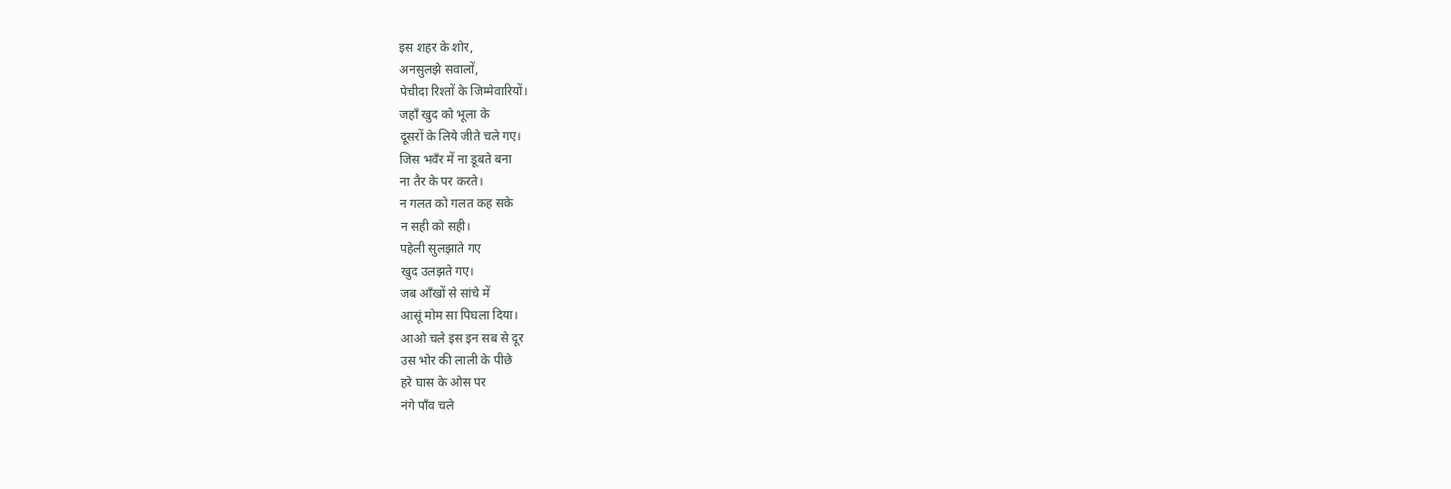इस शहर के शोर,
अनसुलझे सवालों,
पेचीदा रिश्तों के जिम्मेवारियों।
जहाँ खुद को भूला के
दूसरों के लिये जीते चले गए।
जिस भवँर में ना डूबते बना
ना तैर के पर करते।
न गलत को गलत कह सके
न सही को सही।
पहेली सुलझाते गए
खुद उलझते गए।
जब आँखों से सांचे में
आसूं मोम सा पिघला दिया।
आओ चले इस इन सब से दूर
उस भोर की लाली के पीछे
हरे घास के ओस पर
नंगे पाँव चले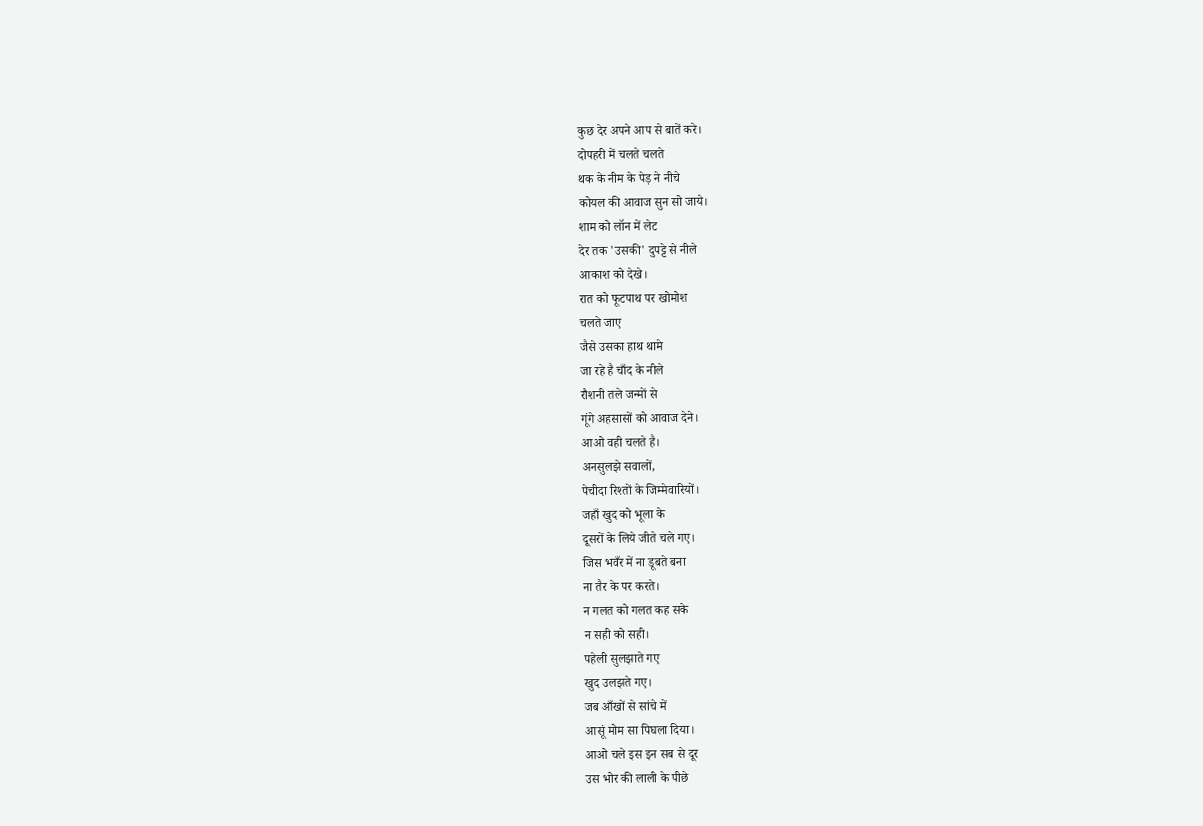कुछ देर अपने आप से बातें करे।
दोपहरी में चलते चलते
थक के नीम के पेड़ ने नीचे
कोयल की आवाज सुन सो जाये।
शाम को लॉन में लेट
देर तक 'उसकी' दुपट्टे से नीले
आकाश को देखे।
रात को फूटपाथ पर खोमोश
चलते जाए
जैसे उसका हाथ थामे
जा रहे है चाँद के नीले
रौशनी तले जन्मों से
गूंगे अहसासों को आवाज देने।
आओ वही चलते है।
अनसुलझे सवालों,
पेचीदा रिश्तों के जिम्मेवारियों।
जहाँ खुद को भूला के
दूसरों के लिये जीते चले गए।
जिस भवँर में ना डूबते बना
ना तैर के पर करते।
न गलत को गलत कह सके
न सही को सही।
पहेली सुलझाते गए
खुद उलझते गए।
जब आँखों से सांचे में
आसूं मोम सा पिघला दिया।
आओ चले इस इन सब से दूर
उस भोर की लाली के पीछे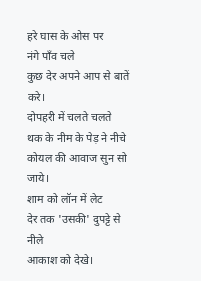हरे घास के ओस पर
नंगे पाँव चले
कुछ देर अपने आप से बातें करे।
दोपहरी में चलते चलते
थक के नीम के पेड़ ने नीचे
कोयल की आवाज सुन सो जाये।
शाम को लॉन में लेट
देर तक 'उसकी' दुपट्टे से नीले
आकाश को देखे।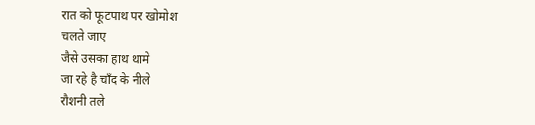रात को फूटपाथ पर खोमोश
चलते जाए
जैसे उसका हाथ थामे
जा रहे है चाँद के नीले
रौशनी तले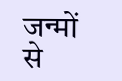जन्मों से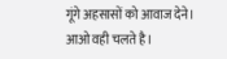गूंगे अहसासों को आवाज देने।
आओ वही चलते है।